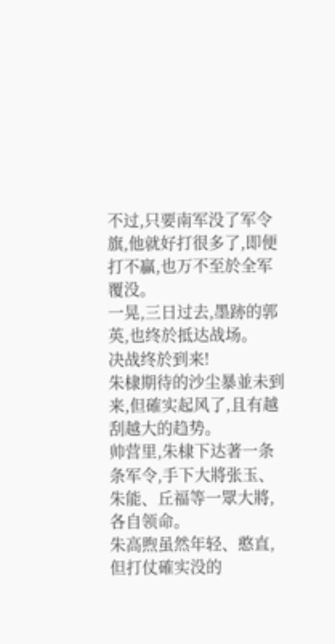不过,只要南军没了军令旗,他就好打很多了,即便打不贏,也万不至於全军覆没。
一晃,三日过去,墨跡的郭英,也终於抵达战场。
决战终於到来!
朱棣期待的沙尘暴並未到来,但確实起风了,且有越刮越大的趋势。
帅营里,朱棣下达著一条条军令,手下大將张玉、朱能、丘福等一眾大將,各自领命。
朱高煦虽然年轻、憨直,但打仗確实没的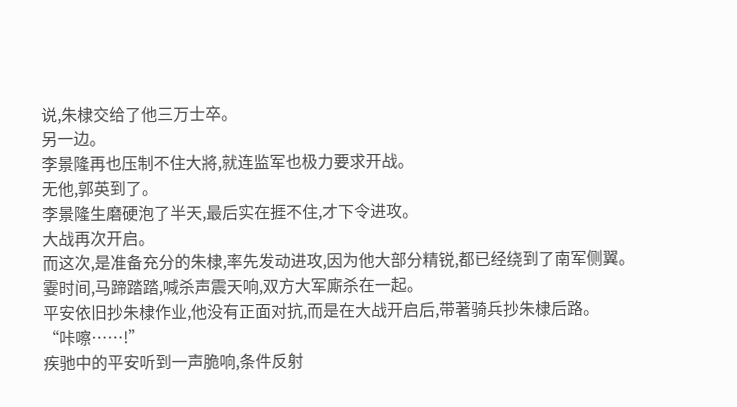说,朱棣交给了他三万士卒。
另一边。
李景隆再也压制不住大將,就连监军也极力要求开战。
无他,郭英到了。
李景隆生磨硬泡了半天,最后实在捱不住,才下令进攻。
大战再次开启。
而这次,是准备充分的朱棣,率先发动进攻,因为他大部分精锐,都已经绕到了南军侧翼。
霎时间,马蹄踏踏,喊杀声震天响,双方大军廝杀在一起。
平安依旧抄朱棣作业,他没有正面对抗,而是在大战开启后,带著骑兵抄朱棣后路。
“咔嚓……!”
疾驰中的平安听到一声脆响,条件反射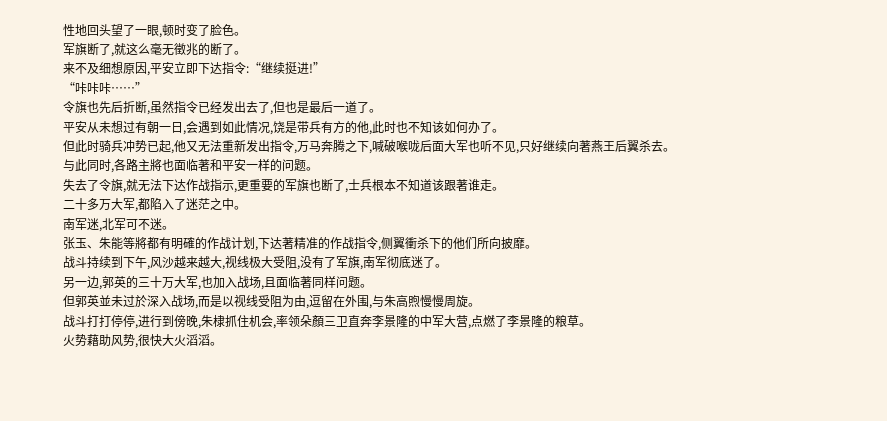性地回头望了一眼,顿时变了脸色。
军旗断了,就这么毫无徵兆的断了。
来不及细想原因,平安立即下达指令:“继续挺进!”
“咔咔咔……”
令旗也先后折断,虽然指令已经发出去了,但也是最后一道了。
平安从未想过有朝一日,会遇到如此情况,饶是带兵有方的他,此时也不知该如何办了。
但此时骑兵冲势已起,他又无法重新发出指令,万马奔腾之下,喊破喉咙后面大军也听不见,只好继续向著燕王后翼杀去。
与此同时,各路主將也面临著和平安一样的问题。
失去了令旗,就无法下达作战指示,更重要的军旗也断了,士兵根本不知道该跟著谁走。
二十多万大军,都陷入了迷茫之中。
南军迷,北军可不迷。
张玉、朱能等將都有明確的作战计划,下达著精准的作战指令,侧翼衝杀下的他们所向披靡。
战斗持续到下午,风沙越来越大,视线极大受阻,没有了军旗,南军彻底迷了。
另一边,郭英的三十万大军,也加入战场,且面临著同样问题。
但郭英並未过於深入战场,而是以视线受阻为由,逗留在外围,与朱高煦慢慢周旋。
战斗打打停停,进行到傍晚,朱棣抓住机会,率领朵顏三卫直奔李景隆的中军大营,点燃了李景隆的粮草。
火势藉助风势,很快大火滔滔。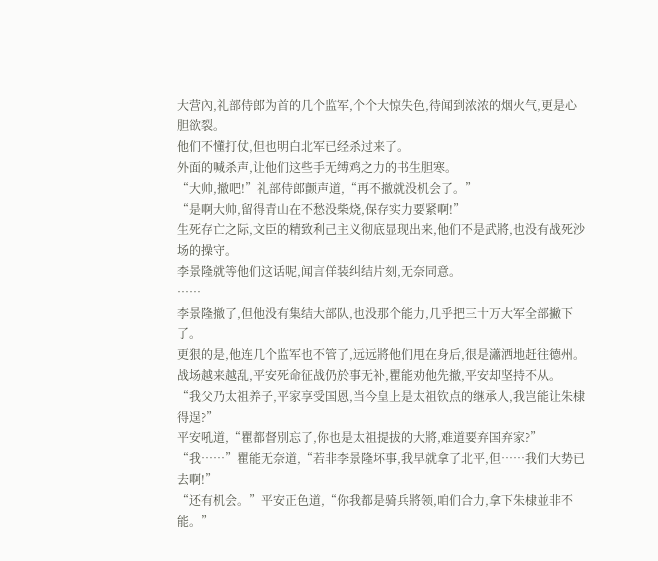大营內,礼部侍郎为首的几个监军,个个大惊失色,待闻到浓浓的烟火气,更是心胆欲裂。
他们不懂打仗,但也明白北军已经杀过来了。
外面的喊杀声,让他们这些手无缚鸡之力的书生胆寒。
“大帅,撤吧!”礼部侍郎颤声道,“再不撤就没机会了。”
“是啊大帅,留得青山在不愁没柴烧,保存实力要紧啊!”
生死存亡之际,文臣的精致利己主义彻底显现出来,他们不是武將,也没有战死沙场的操守。
李景隆就等他们这话呢,闻言佯装纠结片刻,无奈同意。
……
李景隆撤了,但他没有集结大部队,也没那个能力,几乎把三十万大军全部撇下了。
更狠的是,他连几个监军也不管了,远远將他们甩在身后,很是瀟洒地赶往德州。
战场越来越乱,平安死命征战仍於事无补,瞿能劝他先撤,平安却坚持不从。
“我父乃太祖养子,平家享受国恩,当今皇上是太祖钦点的继承人,我岂能让朱棣得逞?”
平安吼道,“瞿都督別忘了,你也是太祖提拔的大將,难道要弃国弃家?”
“我……”瞿能无奈道,“若非李景隆坏事,我早就拿了北平,但……我们大势已去啊!”
“还有机会。”平安正色道,“你我都是骑兵將领,咱们合力,拿下朱棣並非不能。”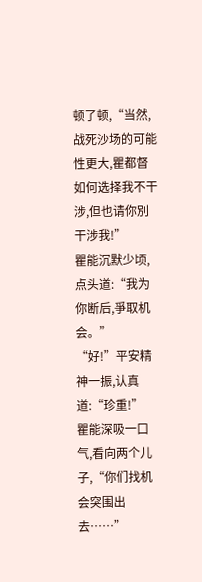顿了顿,“当然,战死沙场的可能性更大,瞿都督如何选择我不干涉,但也请你別干涉我!”
瞿能沉默少顷,点头道:“我为你断后,爭取机会。”
“好!”平安精神一振,认真道:“珍重!”
瞿能深吸一口气,看向两个儿子,“你们找机会突围出去……”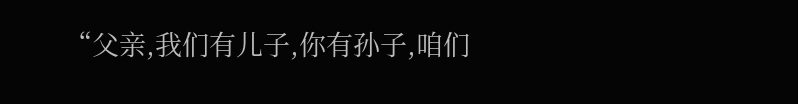“父亲,我们有儿子,你有孙子,咱们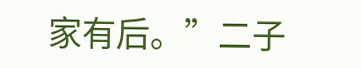家有后。”二子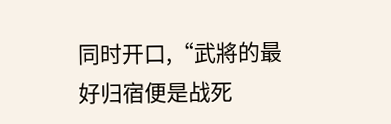同时开口,“武將的最好归宿便是战死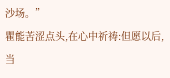沙场。”
瞿能苦涩点头,在心中祈祷:但愿以后,当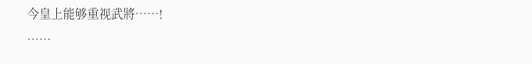今皇上能够重视武將……!
……